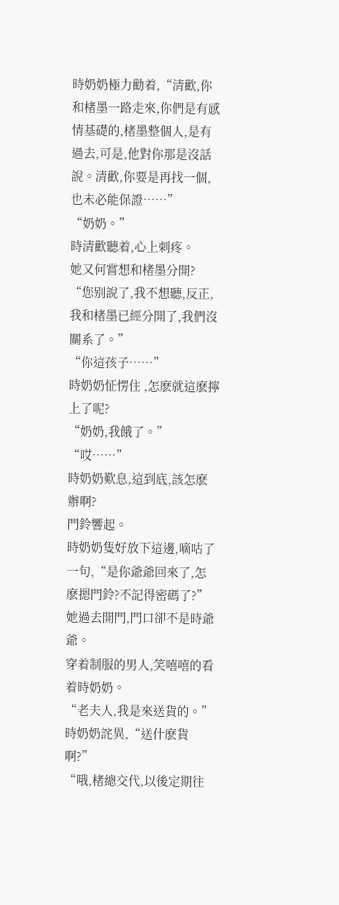時奶奶極力勸着,“清歡,你和楮墨一路走來,你們是有感情基礎的,楮墨整個人,是有過去,可是,他對你那是沒話說。清歡,你要是再找一個,也未必能保證……”
“奶奶。”
時清歡聽着,心上刺疼。
她又何嘗想和楮墨分開?
“您别說了,我不想聽,反正,我和楮墨已經分開了,我們沒關系了。”
“你這孩子……”
時奶奶怔愣住 ,怎麽就這麽擰上了呢?
“奶奶,我餓了。”
“哎……”
時奶奶歎息,這到底,該怎麽辦啊?
門鈴響起。
時奶奶隻好放下這邊,嘀咕了一句,“是你爺爺回來了,怎麽摁門鈴?不記得密碼了?”
她過去開門,門口卻不是時爺爺。
穿着制服的男人,笑嘻嘻的看着時奶奶。
“老夫人,我是來送貨的。”
時奶奶詫異,“送什麽貨啊?”
“哦,楮總交代,以後定期往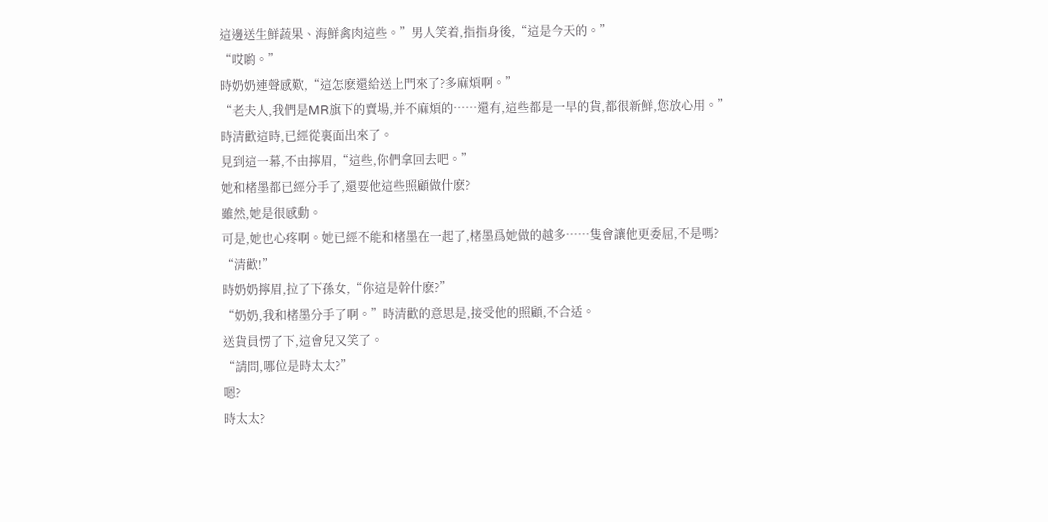這邊送生鮮蔬果、海鮮禽肉這些。”男人笑着,指指身後,“這是今天的。”
“哎喲。”
時奶奶連聲感歎,“這怎麽還給送上門來了?多麻煩啊。”
“老夫人,我們是MR旗下的賣場,并不麻煩的……還有,這些都是一早的貨,都很新鮮,您放心用。”
時清歡這時,已經從裏面出來了。
見到這一幕,不由擰眉,“這些,你們拿回去吧。”
她和楮墨都已經分手了,還要他這些照顧做什麽?
雖然,她是很感動。
可是,她也心疼啊。她已經不能和楮墨在一起了,楮墨爲她做的越多……隻會讓他更委屈,不是嗎?
“清歡!”
時奶奶擰眉,拉了下孫女,“你這是幹什麽?”
“奶奶,我和楮墨分手了啊。”時清歡的意思是,接受他的照顧,不合适。
送貨員愣了下,這會兒又笑了。
“請問,哪位是時太太?”
嗯?
時太太?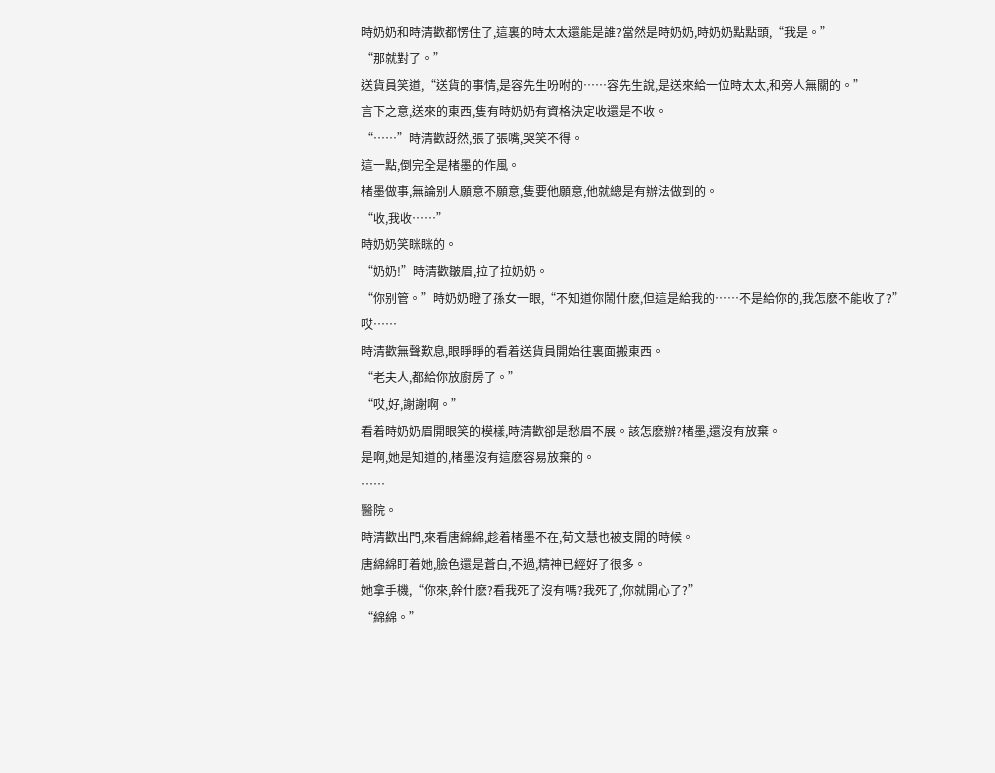時奶奶和時清歡都愣住了,這裏的時太太還能是誰?當然是時奶奶,時奶奶點點頭,“我是。”
“那就對了。”
送貨員笑道,“送貨的事情,是容先生吩咐的……容先生說,是送來給一位時太太,和旁人無關的。”
言下之意,送來的東西,隻有時奶奶有資格決定收還是不收。
“……”時清歡訝然,張了張嘴,哭笑不得。
這一點,倒完全是楮墨的作風。
楮墨做事,無論别人願意不願意,隻要他願意,他就總是有辦法做到的。
“收,我收……”
時奶奶笑眯眯的。
“奶奶!”時清歡皺眉,拉了拉奶奶。
“你别管。”時奶奶瞪了孫女一眼,“不知道你鬧什麽,但這是給我的……不是給你的,我怎麽不能收了?”
哎……
時清歡無聲歎息,眼睜睜的看着送貨員開始往裏面搬東西。
“老夫人,都給你放廚房了。”
“哎,好,謝謝啊。”
看着時奶奶眉開眼笑的模樣,時清歡卻是愁眉不展。該怎麽辦?楮墨,還沒有放棄。
是啊,她是知道的,楮墨沒有這麽容易放棄的。
……
醫院。
時清歡出門,來看唐綿綿,趁着楮墨不在,荀文慧也被支開的時候。
唐綿綿盯着她,臉色還是蒼白,不過,精神已經好了很多。
她拿手機,“你來,幹什麽?看我死了沒有嗎?我死了,你就開心了?”
“綿綿。”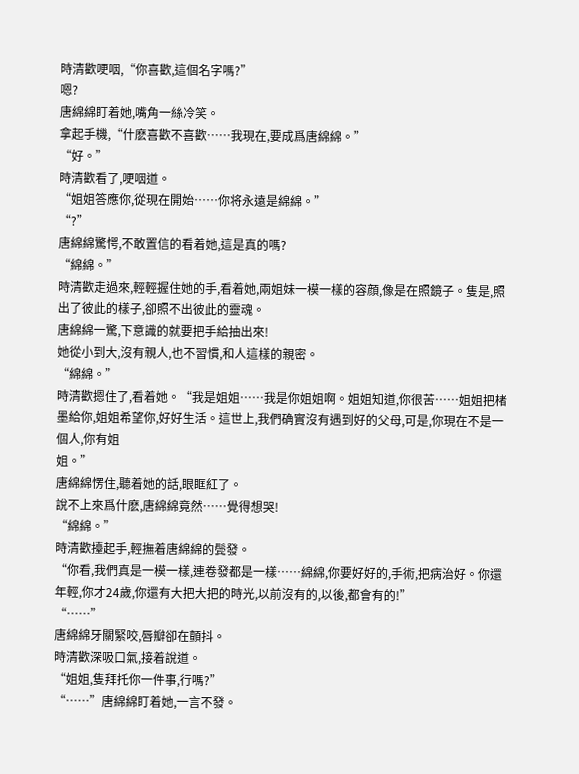時清歡哽咽,“你喜歡,這個名字嗎?”
嗯?
唐綿綿盯着她,嘴角一絲冷笑。
拿起手機,“什麽喜歡不喜歡……我現在,要成爲唐綿綿。”
“好。”
時清歡看了,哽咽道。
“姐姐答應你,從現在開始……你将永遠是綿綿。”
“?”
唐綿綿驚愕,不敢置信的看着她,這是真的嗎?
“綿綿。”
時清歡走過來,輕輕握住她的手,看着她,兩姐妹一模一樣的容顔,像是在照鏡子。隻是,照出了彼此的樣子,卻照不出彼此的靈魂。
唐綿綿一驚,下意識的就要把手給抽出來!
她從小到大,沒有親人,也不習慣,和人這樣的親密。
“綿綿。”
時清歡摁住了,看着她。“我是姐姐……我是你姐姐啊。姐姐知道,你很苦……姐姐把楮墨給你,姐姐希望你,好好生活。這世上,我們确實沒有遇到好的父母,可是,你現在不是一個人,你有姐
姐。”
唐綿綿愣住,聽着她的話,眼眶紅了。
說不上來爲什麽,唐綿綿竟然……覺得想哭!
“綿綿。”
時清歡擡起手,輕撫着唐綿綿的鬓發。
“你看,我們真是一模一樣,連卷發都是一樣……綿綿,你要好好的,手術,把病治好。你還年輕,你才24歲,你還有大把大把的時光,以前沒有的,以後,都會有的!”
“……”
唐綿綿牙關緊咬,唇瓣卻在顫抖。
時清歡深吸口氣,接着說道。
“姐姐,隻拜托你一件事,行嗎?”
“……”唐綿綿盯着她,一言不發。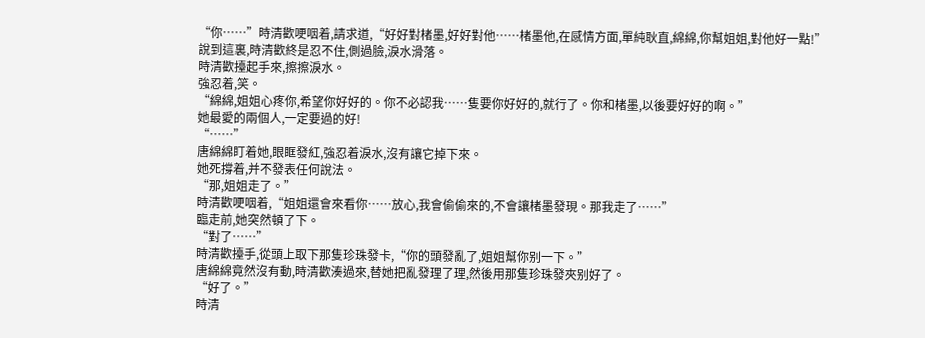“你……”時清歡哽咽着,請求道,“好好對楮墨,好好對他……楮墨他,在感情方面,單純耿直,綿綿,你幫姐姐,對他好一點!”
說到這裏,時清歡終是忍不住,側過臉,淚水滑落。
時清歡擡起手來,擦擦淚水。
強忍着,笑。
“綿綿,姐姐心疼你,希望你好好的。你不必認我……隻要你好好的,就行了。你和楮墨,以後要好好的啊。”
她最愛的兩個人,一定要過的好!
“……”
唐綿綿盯着她,眼眶發紅,強忍着淚水,沒有讓它掉下來。
她死撐着,并不發表任何說法。
“那,姐姐走了。”
時清歡哽咽着,“姐姐還會來看你……放心,我會偷偷來的,不會讓楮墨發現。那我走了……”
臨走前,她突然頓了下。
“對了……”
時清歡擡手,從頭上取下那隻珍珠發卡,“你的頭發亂了,姐姐幫你别一下。”
唐綿綿竟然沒有動,時清歡湊過來,替她把亂發理了理,然後用那隻珍珠發夾别好了。
“好了。”
時清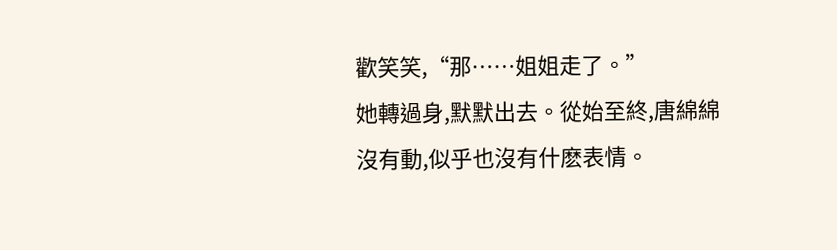歡笑笑,“那……姐姐走了。”
她轉過身,默默出去。從始至終,唐綿綿沒有動,似乎也沒有什麽表情。